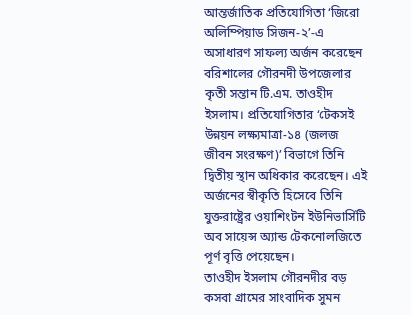আন্তর্জাতিক প্রতিযোগিতা ‘জিরো অলিম্পিয়াড সিজন-২’-এ অসাধারণ সাফল্য অর্জন করেছেন বরিশালের গৌরনদী উপজেলার কৃতী সন্তান টি.এম. তাওহীদ ইসলাম। প্রতিযোগিতার ‘টেকসই উন্নয়ন লক্ষ্যমাত্রা-১৪ (জলজ জীবন সংরক্ষণ)’ বিভাগে তিনি দ্বিতীয় স্থান অধিকার করেছেন। এই অর্জনের স্বীকৃতি হিসেবে তিনি যুক্তরাষ্ট্রের ওয়াশিংটন ইউনিভার্সিটি অব সায়েন্স অ্যান্ড টেকনোলজিতে পূর্ণ বৃত্তি পেয়েছেন।
তাওহীদ ইসলাম গৌরনদীর বড় কসবা গ্রামের সাংবাদিক সুমন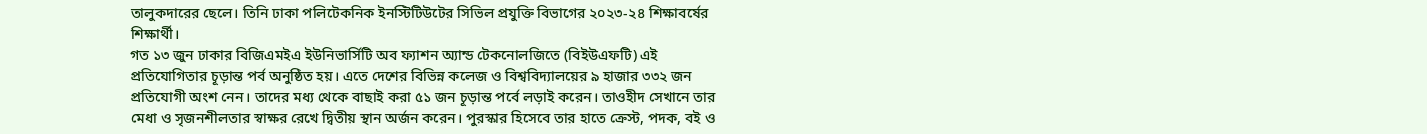তালুকদারের ছেলে। তিনি ঢাকা পলিটেকনিক ইনস্টিটিউটের সিভিল প্রযুক্তি বিভাগের ২০২৩-২৪ শিক্ষাবর্ষের শিক্ষার্থী।
গত ১৩ জুন ঢাকার বিজিএমইএ ইউনিভার্সিটি অব ফ্যাশন অ্যান্ড টেকনোলজিতে (বিইউএফটি) এই প্রতিযোগিতার চূড়ান্ত পর্ব অনুষ্ঠিত হয়। এতে দেশের বিভিন্ন কলেজ ও বিশ্ববিদ্যালয়ের ৯ হাজার ৩৩২ জন প্রতিযোগী অংশ নেন। তাদের মধ্য থেকে বাছাই করা ৫১ জন চূড়ান্ত পর্বে লড়াই করেন। তাওহীদ সেখানে তার মেধা ও সৃজনশীলতার স্বাক্ষর রেখে দ্বিতীয় স্থান অর্জন করেন। পুরস্কার হিসেবে তার হাতে ক্রেস্ট, পদক, বই ও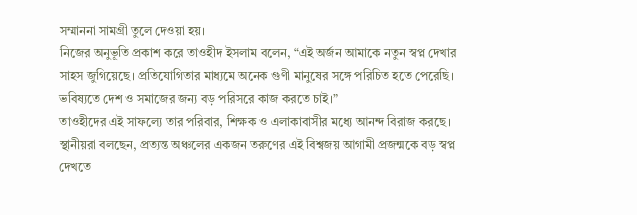সম্মাননা সামগ্রী তুলে দেওয়া হয়।
নিজের অনুভূতি প্রকাশ করে তাওহীদ ইসলাম বলেন, “এই অর্জন আমাকে নতুন স্বপ্ন দেখার সাহস জুগিয়েছে। প্রতিযোগিতার মাধ্যমে অনেক গুণী মানুষের সঙ্গে পরিচিত হতে পেরেছি। ভবিষ্যতে দেশ ও সমাজের জন্য বড় পরিসরে কাজ করতে চাই।”
তাওহীদের এই সাফল্যে তার পরিবার, শিক্ষক ও এলাকাবাসীর মধ্যে আনন্দ বিরাজ করছে। স্থানীয়রা বলছেন, প্রত্যন্ত অঞ্চলের একজন তরুণের এই বিশ্বজয় আগামী প্রজন্মকে বড় স্বপ্ন দেখতে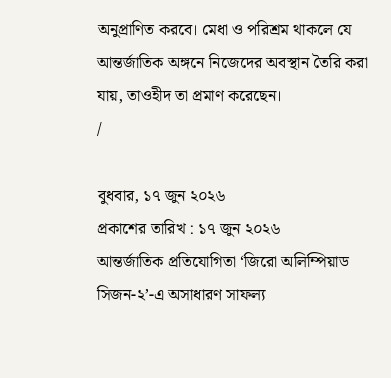অনুপ্রাণিত করবে। মেধা ও পরিশ্রম থাকলে যে আন্তর্জাতিক অঙ্গনে নিজেদের অবস্থান তৈরি করা যায়, তাওহীদ তা প্রমাণ করেছেন।
/

বুধবার, ১৭ জুন ২০২৬
প্রকাশের তারিখ : ১৭ জুন ২০২৬
আন্তর্জাতিক প্রতিযোগিতা ‘জিরো অলিম্পিয়াড সিজন-২’-এ অসাধারণ সাফল্য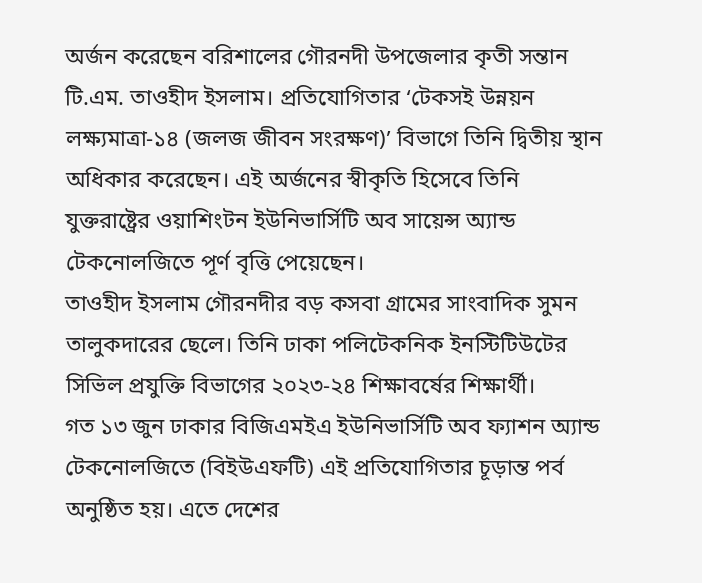অর্জন করেছেন বরিশালের গৌরনদী উপজেলার কৃতী সন্তান টি.এম. তাওহীদ ইসলাম। প্রতিযোগিতার ‘টেকসই উন্নয়ন লক্ষ্যমাত্রা-১৪ (জলজ জীবন সংরক্ষণ)’ বিভাগে তিনি দ্বিতীয় স্থান অধিকার করেছেন। এই অর্জনের স্বীকৃতি হিসেবে তিনি যুক্তরাষ্ট্রের ওয়াশিংটন ইউনিভার্সিটি অব সায়েন্স অ্যান্ড টেকনোলজিতে পূর্ণ বৃত্তি পেয়েছেন।
তাওহীদ ইসলাম গৌরনদীর বড় কসবা গ্রামের সাংবাদিক সুমন তালুকদারের ছেলে। তিনি ঢাকা পলিটেকনিক ইনস্টিটিউটের সিভিল প্রযুক্তি বিভাগের ২০২৩-২৪ শিক্ষাবর্ষের শিক্ষার্থী।
গত ১৩ জুন ঢাকার বিজিএমইএ ইউনিভার্সিটি অব ফ্যাশন অ্যান্ড টেকনোলজিতে (বিইউএফটি) এই প্রতিযোগিতার চূড়ান্ত পর্ব অনুষ্ঠিত হয়। এতে দেশের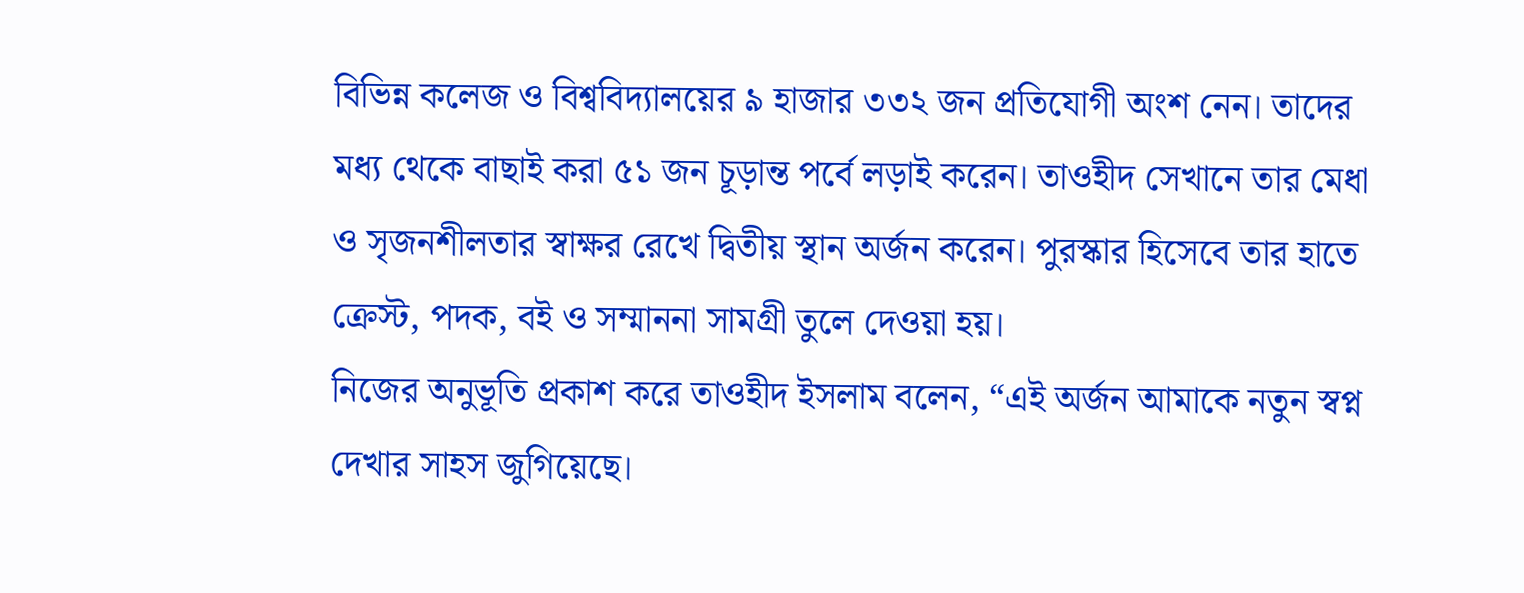বিভিন্ন কলেজ ও বিশ্ববিদ্যালয়ের ৯ হাজার ৩৩২ জন প্রতিযোগী অংশ নেন। তাদের মধ্য থেকে বাছাই করা ৫১ জন চূড়ান্ত পর্বে লড়াই করেন। তাওহীদ সেখানে তার মেধা ও সৃজনশীলতার স্বাক্ষর রেখে দ্বিতীয় স্থান অর্জন করেন। পুরস্কার হিসেবে তার হাতে ক্রেস্ট, পদক, বই ও সম্মাননা সামগ্রী তুলে দেওয়া হয়।
নিজের অনুভূতি প্রকাশ করে তাওহীদ ইসলাম বলেন, “এই অর্জন আমাকে নতুন স্বপ্ন দেখার সাহস জুগিয়েছে।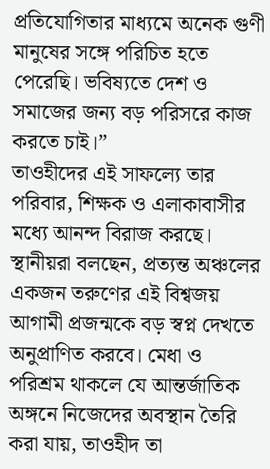প্রতিযোগিতার মাধ্যমে অনেক গুণী মানুষের সঙ্গে পরিচিত হতে পেরেছি। ভবিষ্যতে দেশ ও সমাজের জন্য বড় পরিসরে কাজ করতে চাই।”
তাওহীদের এই সাফল্যে তার পরিবার, শিক্ষক ও এলাকাবাসীর মধ্যে আনন্দ বিরাজ করছে। স্থানীয়রা বলছেন, প্রত্যন্ত অঞ্চলের একজন তরুণের এই বিশ্বজয় আগামী প্রজন্মকে বড় স্বপ্ন দেখতে অনুপ্রাণিত করবে। মেধা ও পরিশ্রম থাকলে যে আন্তর্জাতিক অঙ্গনে নিজেদের অবস্থান তৈরি করা যায়, তাওহীদ তা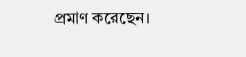প্রমাণ করেছেন।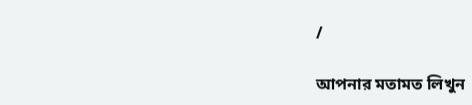/

আপনার মতামত লিখুন